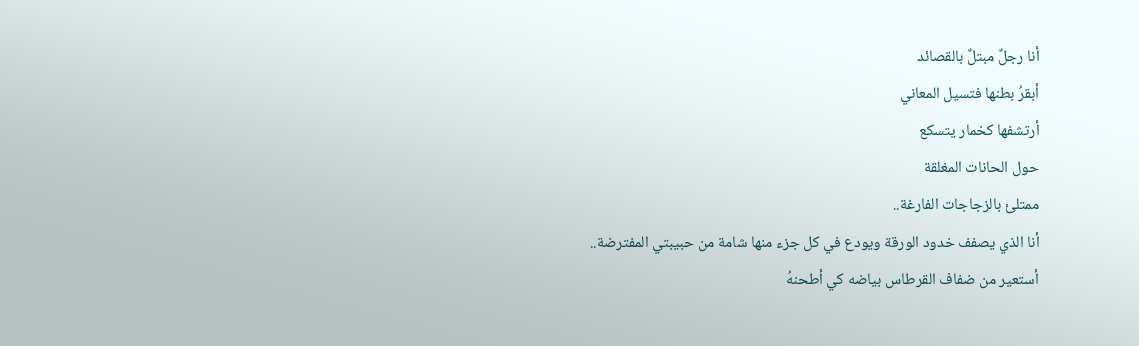أنا رجلٌ مبتلٌ بالقصائد
أبقرُ بطنها فتسيل المعاني
أرتشفها كخمار يتسكع
حول الحانات المغلقة
ممتلئ بالزجاجات الفارغة..
أنا الذي يصفف خدود الورقة ويودع في كل جزء منها شامة من حبيبتي المفترضة..
أستعير من ضفاف القرطاس بياضه كي أطحنهُ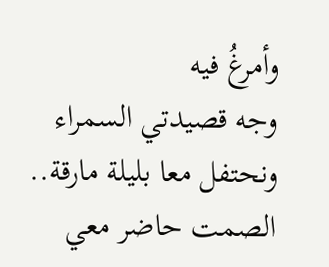وأمرغُ فيه
وجه قصيدتي السمراء
ونحتفل معا بليلة مارقة..
الصمت حاضر معي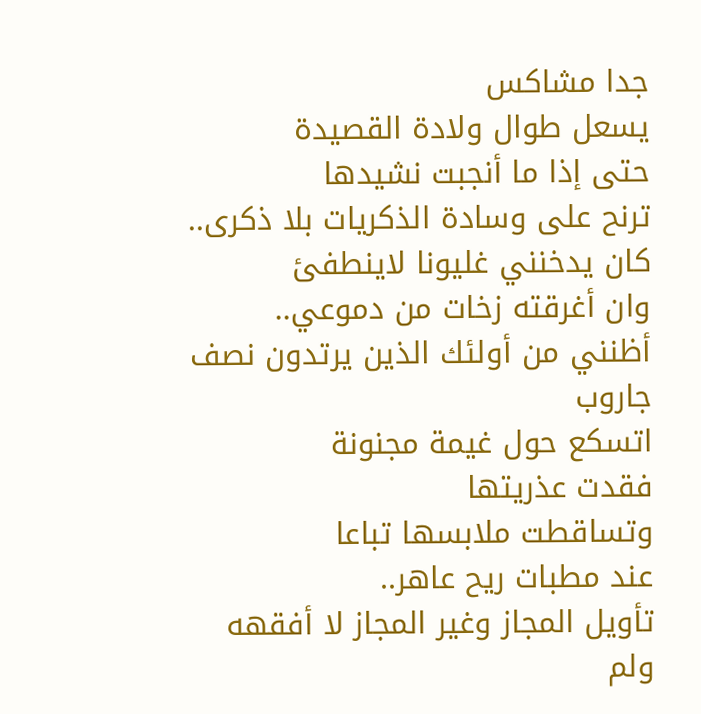جدا مشاكس
يسعل طوال ولادة القصيدة
حتى إذا ما أنجبت نشيدها
ترنح على وسادة الذكريات بلا ذكرى..
كان يدخنني غليونا لاينطفئ
وان أغرقته زخات من دموعي..
أظنني من أولئك الذين يرتدون نصف جاروب
اتسكع حول غيمة مجنونة
فقدت عذريتها
وتساقطت ملابسها تباعا
عند مطبات ريح عاهر..
تأويل المجاز وغير المجاز لا أفقهه
ولم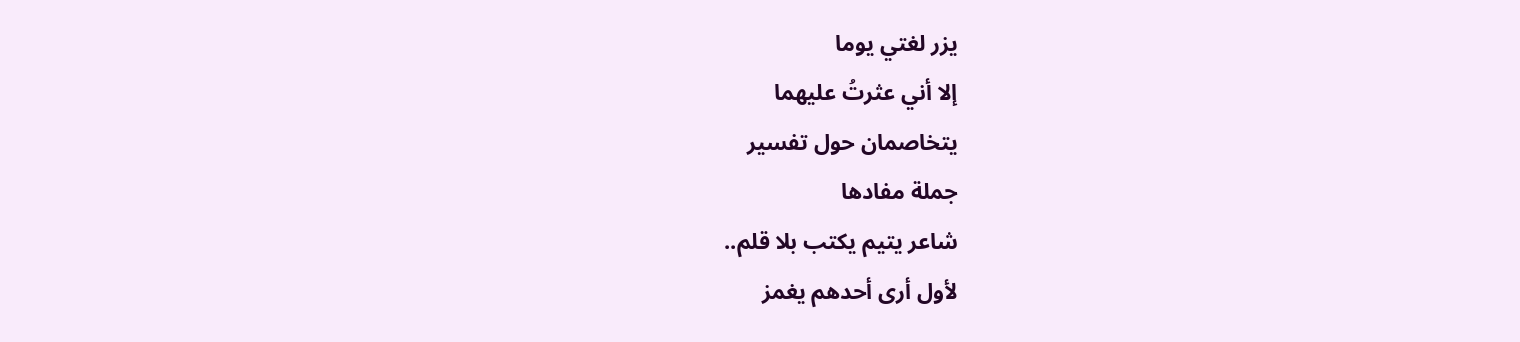يزر لغتي يوما
إلا أني عثرتُ عليهما
يتخاصمان حول تفسير
جملة مفادها
شاعر يتيم يكتب بلا قلم..
لأول أرى أحدهم يغمز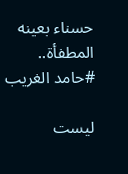حسناء بعينه المطفأة..
#حامد الغريب

ليست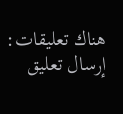هناك تعليقات:
إرسال تعليق